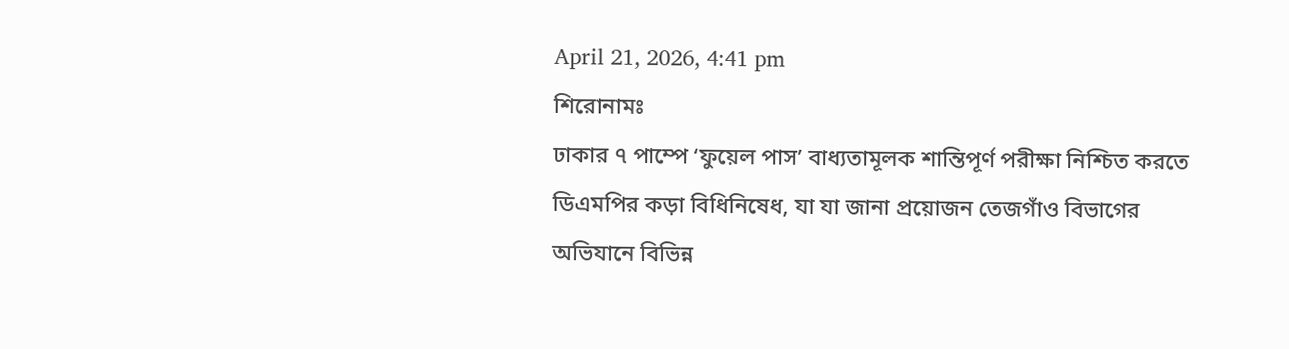April 21, 2026, 4:41 pm
শিরোনামঃ
ঢাকার ৭ পাম্পে ‘ফুয়েল পাস’ বাধ্যতামূলক শান্তিপূর্ণ পরীক্ষা নিশ্চিত করতে ডিএমপির কড়া বিধিনিষেধ, যা যা জানা প্রয়োজন তেজগাঁও বিভাগের অভিযানে বিভিন্ন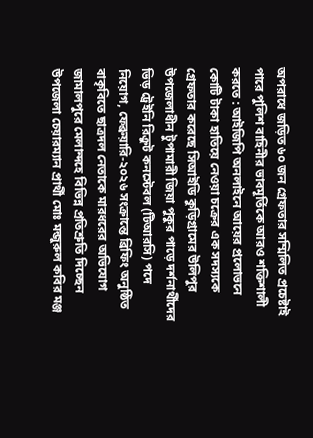অপরাধে জড়িত ৬০ জন গ্রেফতার সম্মিলিত প্রচেষ্টাই পারে পুলিশ বাহিনীর ভাবমূর্তিকে আরও শক্তিশালী করতে : আইজিপি অনলাইনে আয়ের প্রলোভনে কোটি টাকা হাতিয়ে নেওয়া চক্রের এক সদস্যকে গ্রেফতার করেছে সিআইডি কুড়িগ্রামের উলিপুর উপজেলাধীন টুপামারী জিয়া পুকুর পাড়ে দর্শনার্থীদের ভিড় ট্রেইনি রিক্রুট কনস্টেবল (টিআরসি) পদে নিয়োগ, ফেব্রুয়ারি-২০২৬ সংক্রান্তে ব্রিফিং অনুষ্ঠিত বাকৃবিতে ছাত্রদল নেতাকে মারধরের অভিযোগ জামালপুরে মেলান্দহে বিভিন্ন প্রতিশ্রুতি দিচ্ছেন উপজেলা চেয়ারম্যান প্রার্থী মোঃ মন্জুরুল কবির মঞ্জ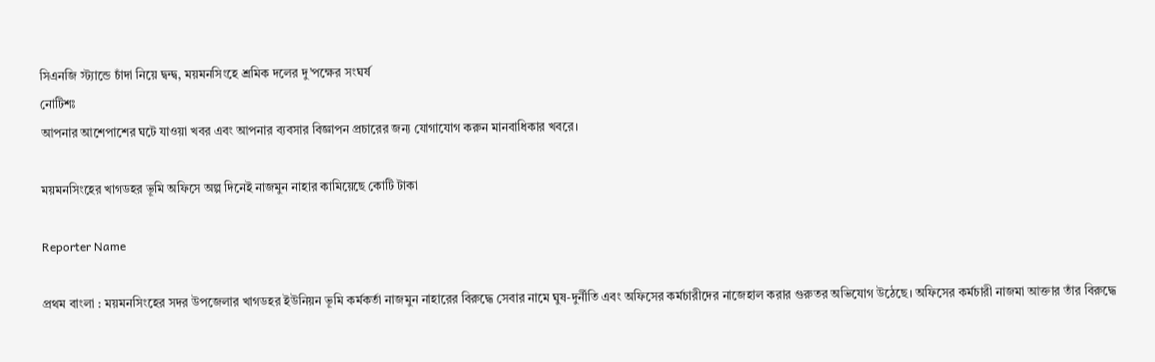সিএনজি স্ট্যান্ডে চাঁদা নিয়ে দ্বন্দ্ব, ময়মনসিংহে শ্রমিক দলের দু’পক্ষের সংঘর্ষ
নোটিশঃ
আপনার আশেপাশের ঘটে যাওয়া খবর এবং আপনার ব্যবসার বিজ্ঞাপন প্রচারের জন্য যোগাযোগ করুন মানবাধিকার খবরে।

ময়মনসিংহের খাগডহর ভূমি অফিসে অল্প দিনেই নাজমুন নাহার কামিয়েছে কোটি টাকা

Reporter Name

প্রথম বাংলা : ময়মনসিংহের সদর উপজেলার খাগডহর ইউনিয়ন ভূমি কর্মকর্তা নাজমুন নাহারের বিরুদ্ধে সেবার নামে ঘুষ-দুর্নীতি এবং অফিসের কর্মচারীদের নাজেহাল করার গুরুতর অভিযোগ উঠেছে। অফিসের কর্মচারী নাজমা আক্তার তাঁর বিরুদ্ধে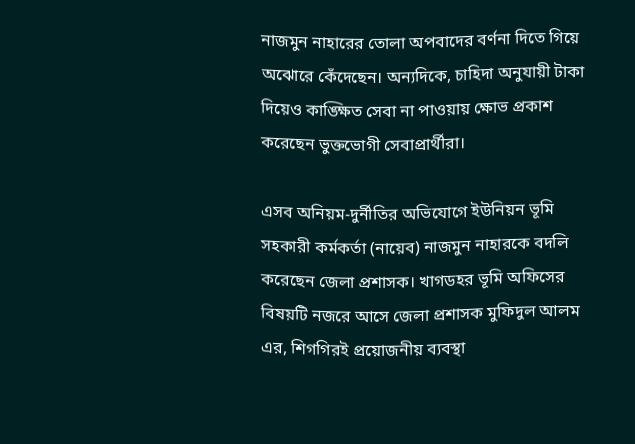নাজমুন নাহারের তোলা অপবাদের বর্ণনা দিতে গিয়ে অঝোরে কেঁদেছেন। অন্যদিকে, চাহিদা অনুযায়ী টাকা দিয়েও কাঙ্ক্ষিত সেবা না পাওয়ায় ক্ষোভ প্রকাশ করেছেন ভুক্তভোগী সেবাপ্রার্থীরা।

এসব অনিয়ম-দুর্নীতির অভিযোগে ইউনিয়ন ভূমি সহকারী কর্মকর্তা (নায়েব) নাজমুন নাহারকে বদলি করেছেন জেলা প্রশাসক। খাগডহর ভূমি অফিসের বিষয়টি নজরে আসে জেলা প্রশাসক মুফিদুল আলম এর, শিগগিরই প্রয়োজনীয় ব্যবস্থা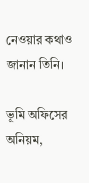নেওয়ার কথাও জানান তিনি।

ভূমি অফিসের অনিয়ম,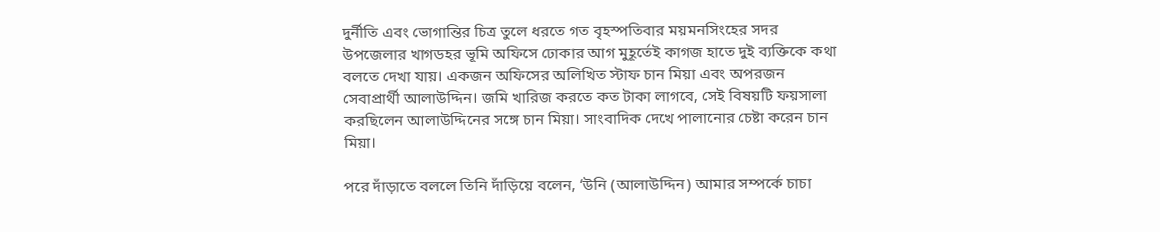দুর্নীতি এবং ভোগান্তির চিত্র তুলে ধরতে গত বৃহস্পতিবার ময়মনসিংহের সদর উপজেলার খাগডহর ভূমি অফিসে ঢোকার আগ মুহূর্তেই কাগজ হাতে দুই ব্যক্তিকে কথা বলতে দেখা যায়। একজন অফিসের অলিখিত স্টাফ চান মিয়া এবং অপরজন সেবাপ্রার্থী আলাউদ্দিন। জমি খারিজ করতে কত টাকা লাগবে, সেই বিষয়টি ফয়সালা করছিলেন আলাউদ্দিনের সঙ্গে চান মিয়া। সাংবাদিক দেখে পালানোর চেষ্টা করেন চান মিয়া।

পরে দাঁড়াতে বললে তিনি দাঁড়িয়ে বলেন, ‘উনি (আলাউদ্দিন) আমার সম্পর্কে চাচা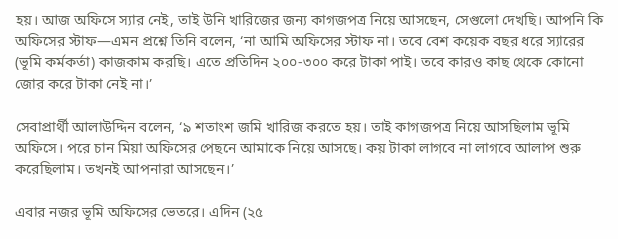হয়। আজ অফিসে স্যার নেই, তাই উনি খারিজের জন্য কাগজপত্র নিয়ে আসছেন, সেগুলো দেখছি। আপনি কি অফিসের স্টাফ—এমন প্রশ্নে তিনি বলেন, ‘না আমি অফিসের স্টাফ না। তবে বেশ কয়েক বছর ধরে স্যারের (ভূমি কর্মকর্তা) কাজকাম করছি। এতে প্রতিদিন ২০০-৩০০ করে টাকা পাই। তবে কারও কাছ থেকে কোনো জোর করে টাকা নেই না।’

সেবাপ্রার্থী আলাউদ্দিন বলেন, ‘৯ শতাংশ জমি খারিজ করতে হয়। তাই কাগজপত্র নিয়ে আসছিলাম ভূমি অফিসে। পরে চান মিয়া অফিসের পেছনে আমাকে নিয়ে আসছে। কয় টাকা লাগবে না লাগবে আলাপ শুরু করেছিলাম। তখনই আপনারা আসছেন।’

এবার নজর ভূমি অফিসের ভেতরে। এদিন (২৫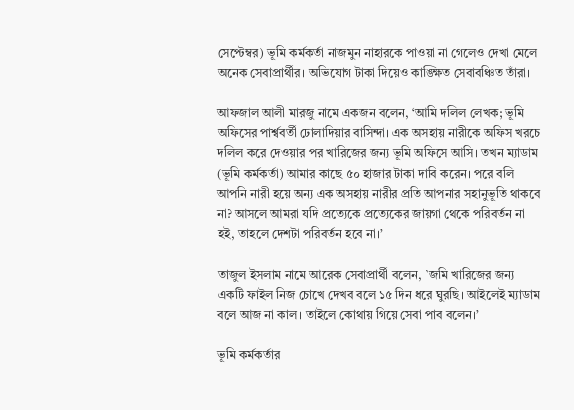সেপ্টেম্বর) ভূমি কর্মকর্তা নাজমুন নাহারকে পাওয়া না গেলেও দেখা মেলে অনেক সেবাপ্রার্থীর। অভিযোগ টাকা দিয়েও কাঙ্ক্ষিত সেবাবঞ্চিত তাঁরা।

আফজাল আলী মারজু নামে একজন বলেন, ‘আমি দলিল লেখক; ভূমি অফিসের পার্শ্ববর্তী ঢোলাদিয়ার বাসিন্দা। এক অসহায় নারীকে অফিস খরচে দলিল করে দেওয়ার পর খারিজের জন্য ভূমি অফিসে আসি। তখন ম্যাডাম (ভূমি কর্মকর্তা) আমার কাছে ৫০ হাজার টাকা দাবি করেন। পরে বলি আপনি নারী হয়ে অন্য এক অসহায় নারীর প্রতি আপনার সহানুভূতি থাকবে না? আসলে আমরা যদি প্রত্যেকে প্রত্যেকের জায়গা থেকে পরিবর্তন না হই, তাহলে দেশটা পরিবর্তন হবে না।’

তাজুল ইসলাম নামে আরেক সেবাপ্রার্থী বলেন, `জমি খারিজের জন্য একটি ফাইল নিজ চোখে দেখব বলে ১৫ দিন ধরে ঘুরছি। আইলেই ম্যাডাম বলে আজ না কাল। তাইলে কোথায় গিয়ে সেবা পাব বলেন।’

ভূমি কর্মকর্তার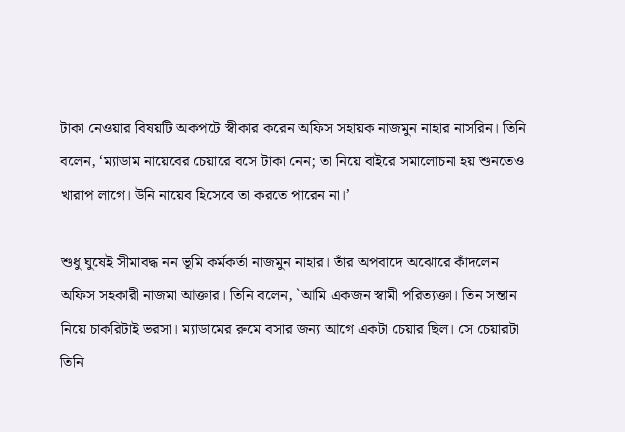টাকা নেওয়ার বিষয়টি অকপটে স্বীকার করেন অফিস সহায়ক নাজমুন নাহার নাসরিন। তিনি বলেন, ‘ম্যাডাম নায়েবের চেয়ারে বসে টাকা নেন; তা নিয়ে বাইরে সমালোচনা হয় শুনতেও খারাপ লাগে। উনি নায়েব হিসেবে তা করতে পারেন না।’

শুধু ঘুষেই সীমাবদ্ধ নন ভূমি কর্মকর্তা নাজমুন নাহার। তাঁর অপবাদে অঝোরে কাঁদলেন অফিস সহকারী নাজমা আক্তার। তিনি বলেন, `আমি একজন স্বামী পরিত্যক্তা। তিন সন্তান নিয়ে চাকরিটাই ভরসা। ম্যাডামের রুমে বসার জন্য আগে একটা চেয়ার ছিল। সে চেয়ারটা তিনি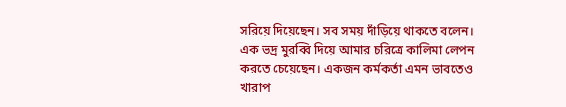সরিয়ে দিয়েছেন। সব সময় দাঁড়িয়ে থাকতে বলেন। এক ভদ্র মুরব্বি দিয়ে আমার চরিত্রে কালিমা লেপন করতে চেয়েছেন। একজন কর্মকর্তা এমন ভাবতেও খারাপ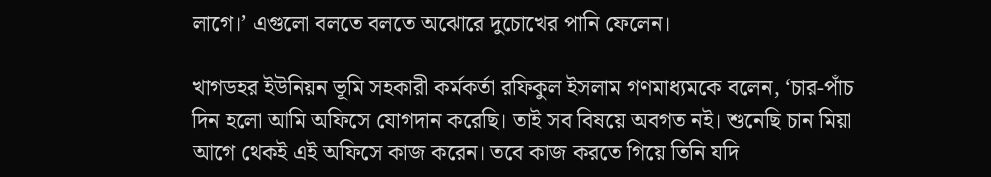লাগে।’ এগুলো বলতে বলতে অঝোরে দুচোখের পানি ফেলেন।

খাগডহর ইউনিয়ন ভূমি সহকারী কর্মকর্তা রফিকুল ইসলাম গণমাধ্যমকে বলেন, ‘চার-পাঁচ দিন হলো আমি অফিসে যোগদান করেছি। তাই সব বিষয়ে অবগত নই। শুনেছি চান মিয়া আগে থেকই এই অফিসে কাজ করেন। তবে কাজ করতে গিয়ে তিনি যদি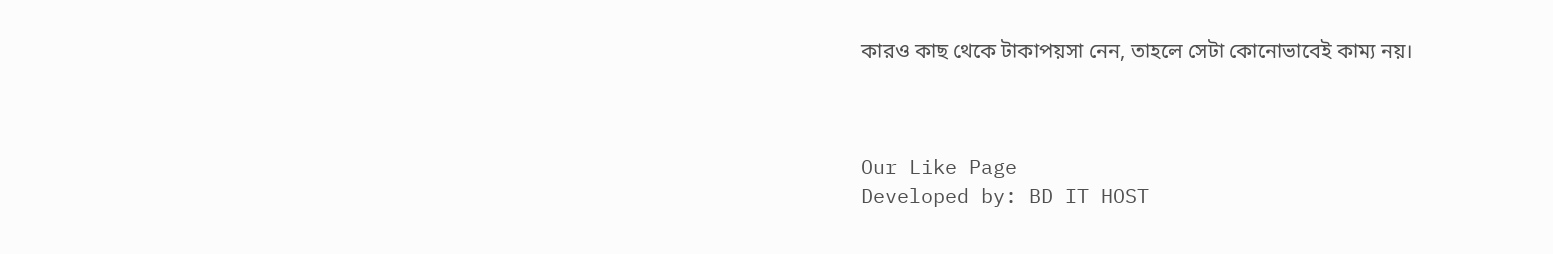কারও কাছ থেকে টাকাপয়সা নেন, তাহলে সেটা কোনোভাবেই কাম্য নয়।



Our Like Page
Developed by: BD IT HOST